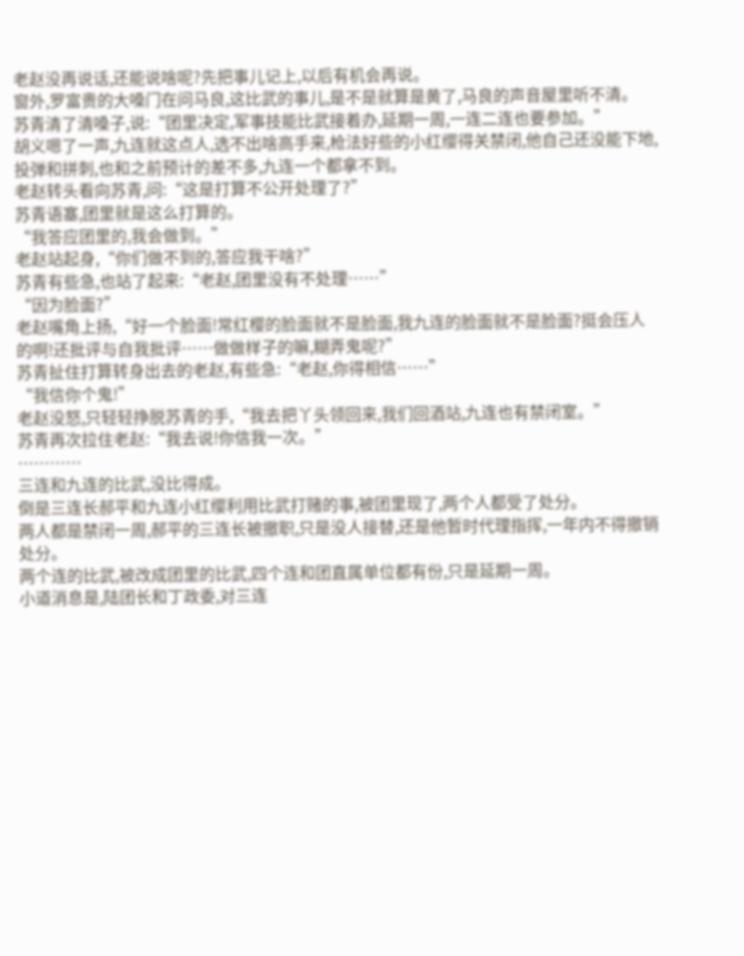老赵没再说话,还能说啥呢?先把事儿记上,以后有机会再说。
窗外,罗富贵的大嗓门在问马良,这比武的事儿,是不是就算是黄了,马良的声音屋里听不清。
苏青清了清嗓子,说:“团里决定,军事技能比武接着办,延期一周,一连二连也要参加。”
胡义嗯了一声,九连就这点人,选不出啥高手来,枪法好些的小红缨得关禁闭,他自己还没能下地,投弹和拼刺,也和之前预计的差不多,九连一个都拿不到。
老赵转头看向苏青,问:“这是打算不公开处理了?”
苏青语塞,团里就是这么打算的。
“我答应团里的,我会做到。”
老赵站起身,“你们做不到的,答应我干啥?”
苏青有些急,也站了起来:“老赵,团里没有不处理……”
“因为脸面?”
老赵嘴角上扬,“好一个脸面!常红樱的脸面就不是脸面,我九连的脸面就不是脸面?挺会压人的啊!还批评与自我批评……做做样子的嘛,糊弄鬼呢?”
苏青扯住打算转身出去的老赵,有些急:“老赵,你得相信……”
“我信你个鬼!”
老赵没怒,只轻轻挣脱苏青的手,“我去把丫头领回来,我们回酒站,九连也有禁闭室。”
苏青再次拉住老赵:“我去说!你信我一次。”
…………
三连和九连的比武,没比得成。
倒是三连长郝平和九连小红缨利用比武打赌的事,被团里现了,两个人都受了处分。
两人都是禁闭一周,郝平的三连长被撤职,只是没人接替,还是他暂时代理指挥,一年内不得撤销处分。
两个连的比武,被改成团里的比武,四个连和团直属单位都有份,只是延期一周。
小道消息是,陆团长和丁政委,对三连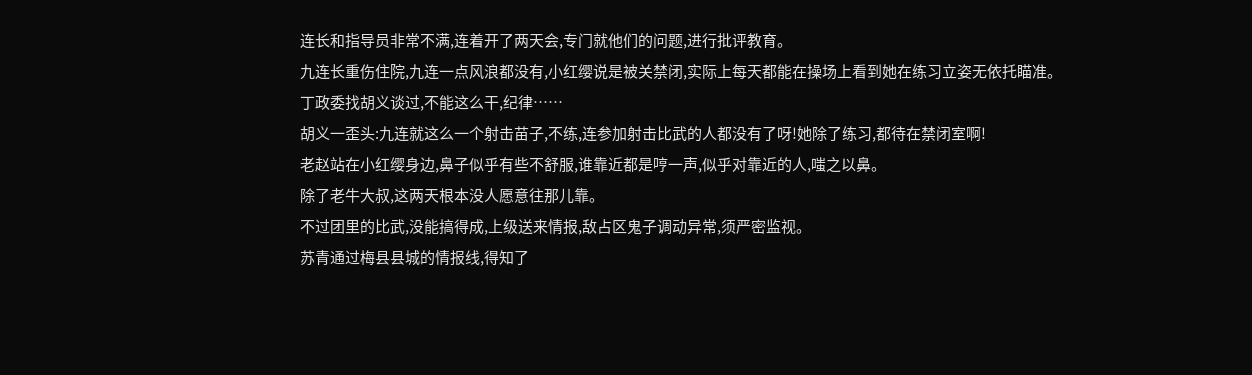连长和指导员非常不满,连着开了两天会,专门就他们的问题,进行批评教育。
九连长重伤住院,九连一点风浪都没有,小红缨说是被关禁闭,实际上每天都能在操场上看到她在练习立姿无依托瞄准。
丁政委找胡义谈过,不能这么干,纪律……
胡义一歪头:九连就这么一个射击苗子,不练,连参加射击比武的人都没有了呀!她除了练习,都待在禁闭室啊!
老赵站在小红缨身边,鼻子似乎有些不舒服,谁靠近都是哼一声,似乎对靠近的人,嗤之以鼻。
除了老牛大叔,这两天根本没人愿意往那儿靠。
不过团里的比武,没能搞得成,上级送来情报,敌占区鬼子调动异常,须严密监视。
苏青通过梅县县城的情报线,得知了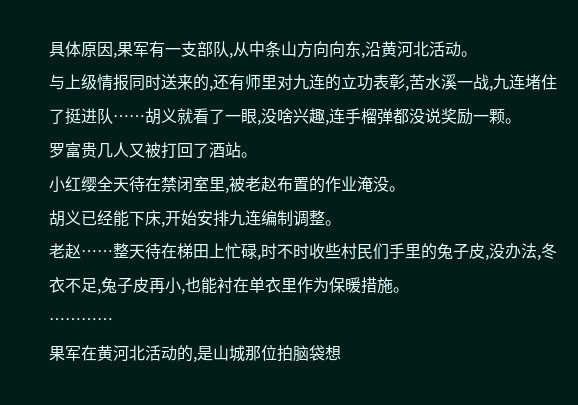具体原因,果军有一支部队,从中条山方向向东,沿黄河北活动。
与上级情报同时送来的,还有师里对九连的立功表彰,苦水溪一战,九连堵住了挺进队……胡义就看了一眼,没啥兴趣,连手榴弹都没说奖励一颗。
罗富贵几人又被打回了酒站。
小红缨全天待在禁闭室里,被老赵布置的作业淹没。
胡义已经能下床,开始安排九连编制调整。
老赵……整天待在梯田上忙碌,时不时收些村民们手里的兔子皮,没办法,冬衣不足,兔子皮再小,也能衬在单衣里作为保暖措施。
…………
果军在黄河北活动的,是山城那位拍脑袋想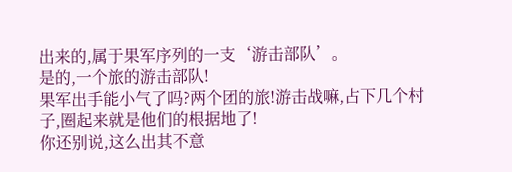出来的,属于果军序列的一支‘游击部队’。
是的,一个旅的游击部队!
果军出手能小气了吗?两个团的旅!游击战嘛,占下几个村子,圈起来就是他们的根据地了!
你还别说,这么出其不意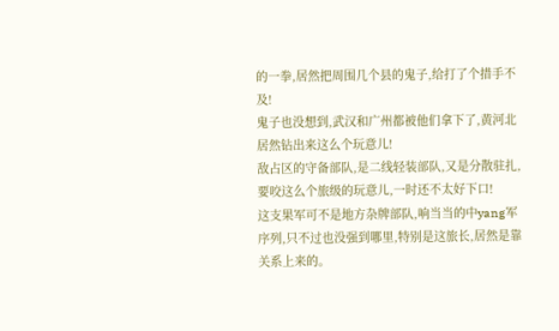的一拳,居然把周围几个县的鬼子,给打了个措手不及!
鬼子也没想到,武汉和广州都被他们拿下了,黄河北居然钻出来这么个玩意儿!
敌占区的守备部队,是二线轻装部队,又是分散驻扎,要咬这么个旅级的玩意儿,一时还不太好下口!
这支果军可不是地方杂牌部队,响当当的中yang军序列,只不过也没强到哪里,特别是这旅长,居然是靠关系上来的。